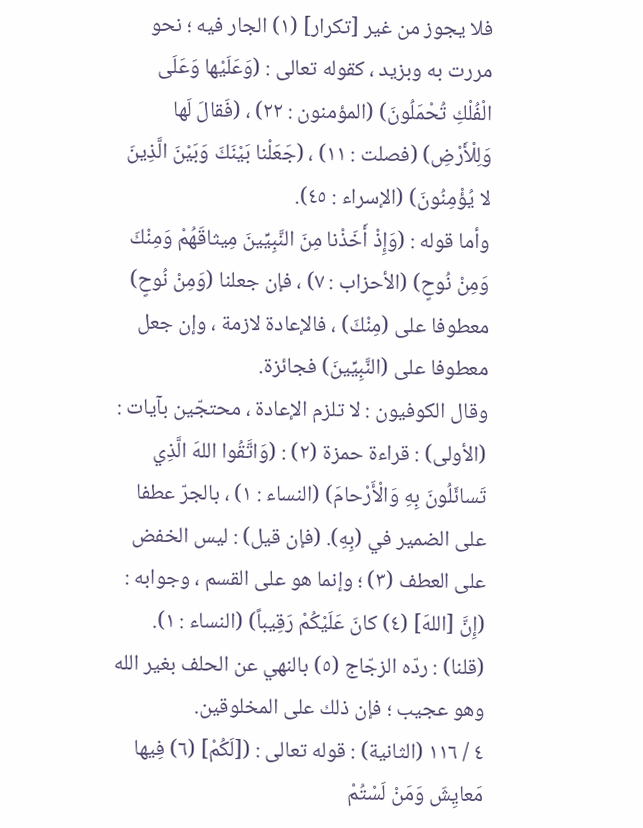فلا يجوز من غير [تكرار] (١) الجار فيه ؛ نحو مررت به وبزيد ، كقوله تعالى : (وَعَلَيْها وَعَلَى الْفُلْكِ تُحْمَلُونَ) (المؤمنون : ٢٢) ، (فَقالَ لَها وَلِلْأَرْضِ) (فصلت : ١١) ، (جَعَلْنا بَيْنَكَ وَبَيْنَ الَّذِينَ لا يُؤْمِنُونَ) (الإسراء : ٤٥).
وأما قوله : (وَإِذْ أَخَذْنا مِنَ النَّبِيِّينَ مِيثاقَهُمْ وَمِنْكَ وَمِنْ نُوحٍ) (الأحزاب : ٧) ، فإن جعلنا (وَمِنْ نُوحٍ) معطوفا على (مِنْكَ) ، فالإعادة لازمة ، وإن جعل معطوفا على (النَّبِيِّينَ) فجائزة.
وقال الكوفيون : لا تلزم الإعادة ، محتجّين بآيات :
(الأولى) : قراءة حمزة (٢) : (وَاتَّقُوا اللهَ الَّذِي تَسائَلُونَ بِهِ وَالْأَرْحامَ) (النساء : ١) ، بالجرّ عطفا على الضمير في (بِهِ). (فإن قيل) : ليس الخفض على العطف (٣) ؛ وإنما هو على القسم ، وجوابه : (إِنَّ [اللهَ] (٤) كانَ عَلَيْكُمْ رَقِيباً) (النساء : ١).
(قلنا) : ردّه الزجّاج (٥) بالنهي عن الحلف بغير الله وهو عجيب ؛ فإن ذلك على المخلوقين.
٤ / ١١٦ (الثانية) : قوله تعالى : ([لَكُمْ] (٦) فِيها مَعايِشَ وَمَنْ لَسْتُمْ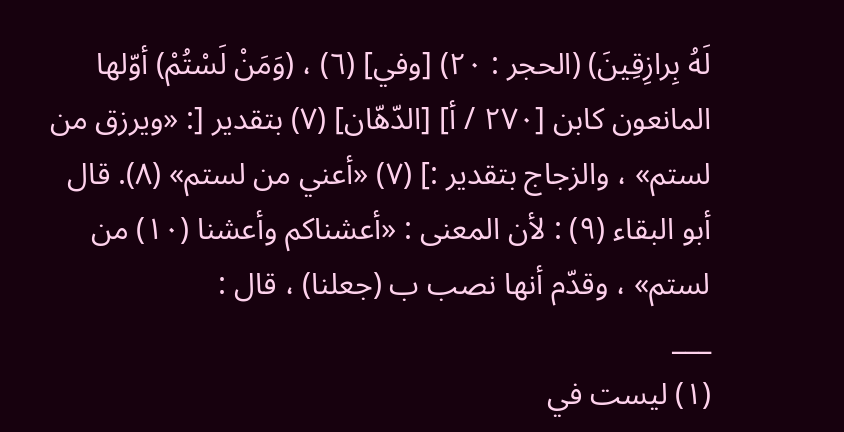لَهُ بِرازِقِينَ) (الحجر : ٢٠) [وفي] (٦) ، (وَمَنْ لَسْتُمْ) أوّلها المانعون كابن [٢٧٠ / أ] [الدّهّان] (٧) بتقدير [: «ويرزق من لستم» ، والزجاج بتقدير :] (٧) «أعني من لستم» (٨). قال أبو البقاء (٩) : لأن المعنى : «أعشناكم وأعشنا (١٠) من لستم» ، وقدّم أنها نصب ب (جعلنا) ، قال :
___
(١) ليست في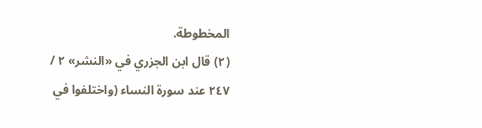المخطوطة.
(٢) قال ابن الجزري في «النشر» ٢ / ٢٤٧ عند سورة النساء (واختلفوا في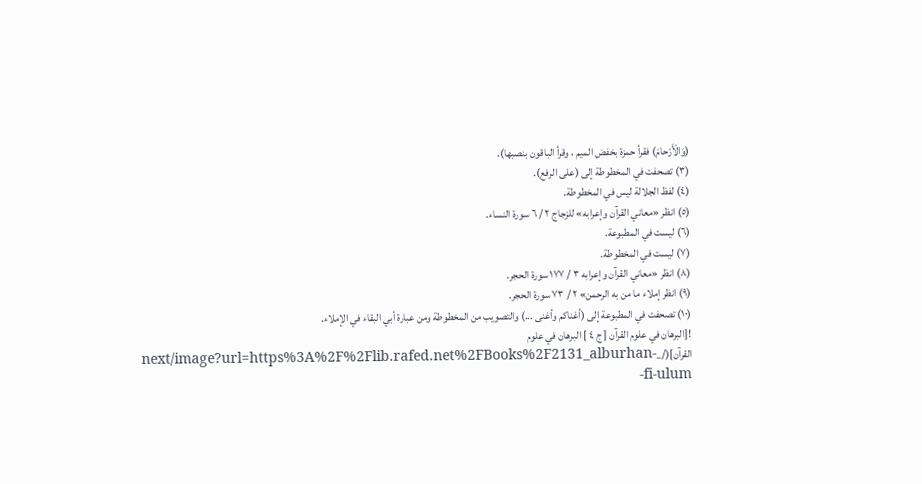(وَالْأَرْحامَ) فقرأ حمزة بخفض الميم ، وقرأ الباقون بنصبها).
(٣) تصحفت في المخطوطة إلى (على الرفع).
(٤) لفظ الجلالة ليس في المخطوطة.
(٥) انظر «معاني القرآن وإعرابه» للزجاج ٢ / ٦ سورة النساء.
(٦) ليست في المطبوعة.
(٧) ليست في المخطوطة.
(٨) انظر «معاني القرآن وإعرابه ٣ / ١٧٧ سورة الحجر.
(٩) انظر إملاء ما من به الرحمن» ٢ / ٧٣ سورة الحجر.
(١٠) تصحفت في المطبوعة إلى (أغناكم وأغنى ...) والتصويب من المخطوطة ومن عبارة أبي البقاء في الإملاء.
![البرهان في علوم القرآن [ ج ٤ ] البرهان في علوم القرآن](/_next/image?url=https%3A%2F%2Flib.rafed.net%2FBooks%2F2131_alburhan-fi-ulum-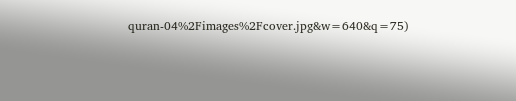quran-04%2Fimages%2Fcover.jpg&w=640&q=75)